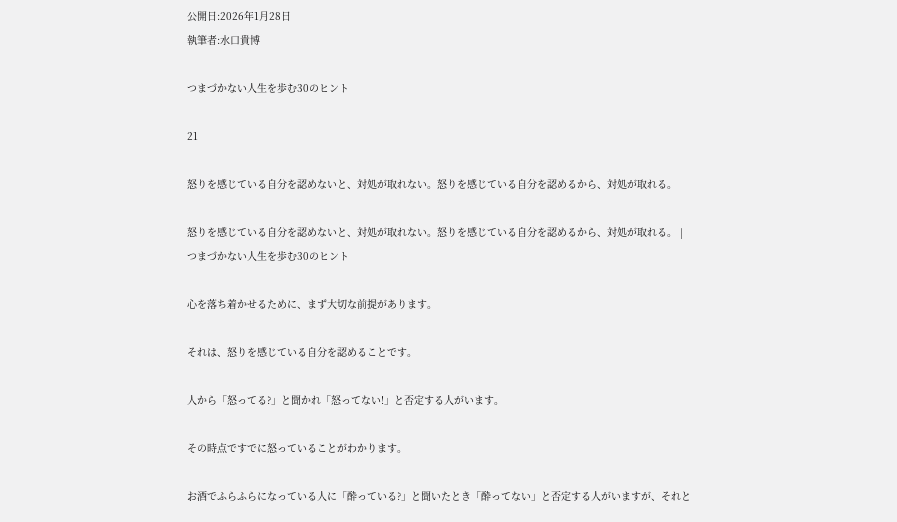公開日:2026年1月28日
執筆者:水口貴博

つまづかない人生を歩む30のヒント

21

怒りを感じている自分を認めないと、対処が取れない。怒りを感じている自分を認めるから、対処が取れる。

怒りを感じている自分を認めないと、対処が取れない。怒りを感じている自分を認めるから、対処が取れる。 | つまづかない人生を歩む30のヒント

心を落ち着かせるために、まず大切な前提があります。

それは、怒りを感じている自分を認めることです。

人から「怒ってる?」と聞かれ「怒ってない!」と否定する人がいます。

その時点ですでに怒っていることがわかります。

お酒でふらふらになっている人に「酔っている?」と聞いたとき「酔ってない」と否定する人がいますが、それと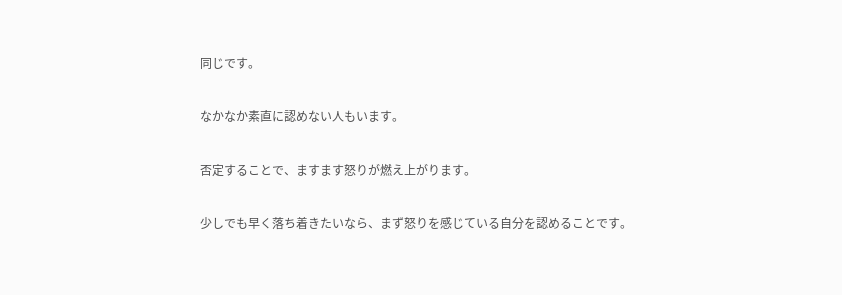同じです。

なかなか素直に認めない人もいます。

否定することで、ますます怒りが燃え上がります。

少しでも早く落ち着きたいなら、まず怒りを感じている自分を認めることです。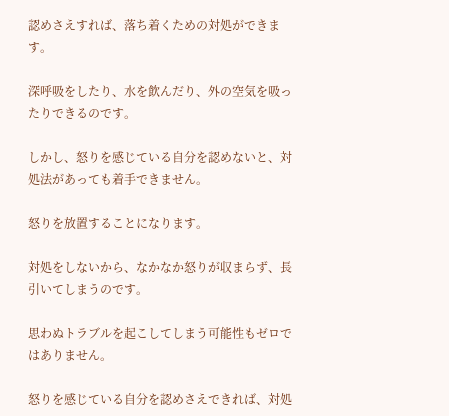認めさえすれば、落ち着くための対処ができます。

深呼吸をしたり、水を飲んだり、外の空気を吸ったりできるのです。

しかし、怒りを感じている自分を認めないと、対処法があっても着手できません。

怒りを放置することになります。

対処をしないから、なかなか怒りが収まらず、長引いてしまうのです。

思わぬトラブルを起こしてしまう可能性もゼロではありません。

怒りを感じている自分を認めさえできれば、対処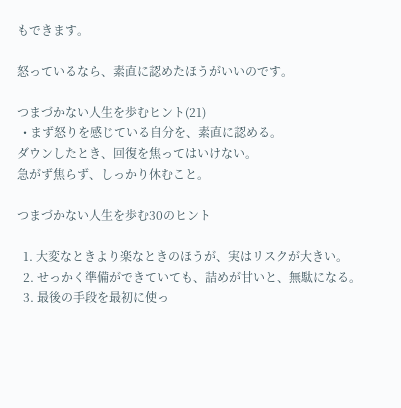もできます。

怒っているなら、素直に認めたほうがいいのです。

つまづかない人生を歩むヒント(21)
  • まず怒りを感じている自分を、素直に認める。
ダウンしたとき、回復を焦ってはいけない。
急がず焦らず、しっかり休むこと。

つまづかない人生を歩む30のヒント

  1. 大変なときより楽なときのほうが、実はリスクが大きい。
  2. せっかく準備ができていても、詰めが甘いと、無駄になる。
  3. 最後の手段を最初に使っ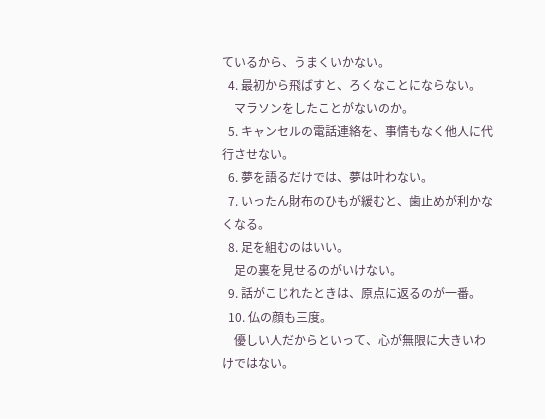ているから、うまくいかない。
  4. 最初から飛ばすと、ろくなことにならない。
    マラソンをしたことがないのか。
  5. キャンセルの電話連絡を、事情もなく他人に代行させない。
  6. 夢を語るだけでは、夢は叶わない。
  7. いったん財布のひもが緩むと、歯止めが利かなくなる。
  8. 足を組むのはいい。
    足の裏を見せるのがいけない。
  9. 話がこじれたときは、原点に返るのが一番。
  10. 仏の顔も三度。
    優しい人だからといって、心が無限に大きいわけではない。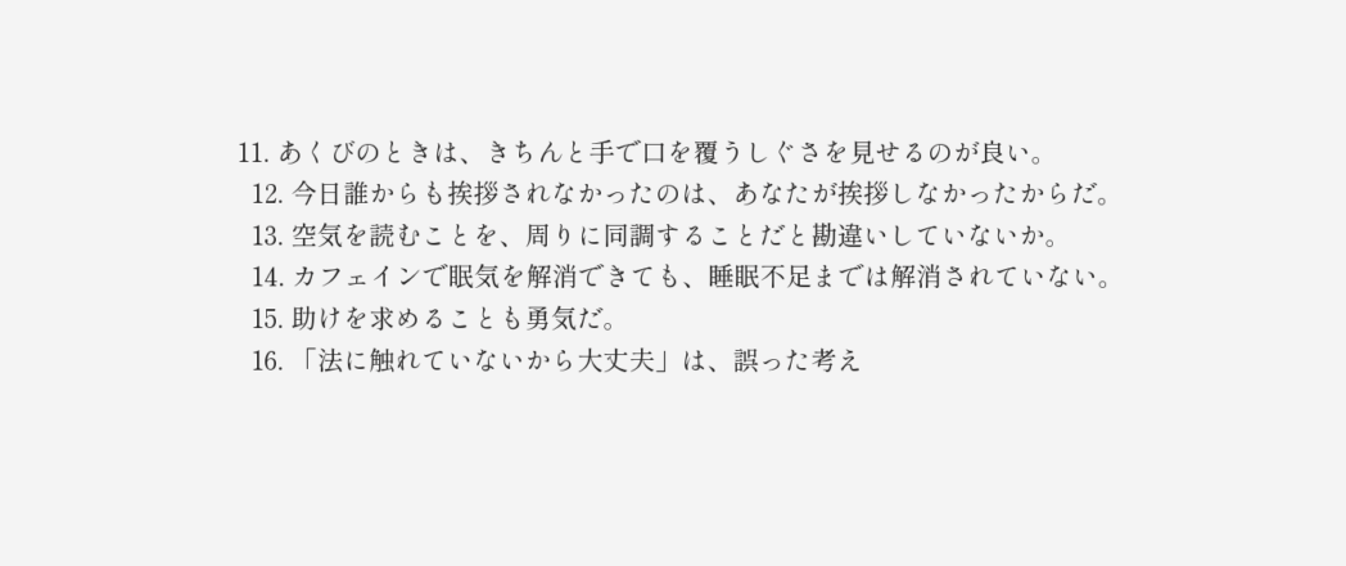11. あくびのときは、きちんと手で口を覆うしぐさを見せるのが良い。
  12. 今日誰からも挨拶されなかったのは、あなたが挨拶しなかったからだ。
  13. 空気を読むことを、周りに同調することだと勘違いしていないか。
  14. カフェインで眠気を解消できても、睡眠不足までは解消されていない。
  15. 助けを求めることも勇気だ。
  16. 「法に触れていないから大丈夫」は、誤った考え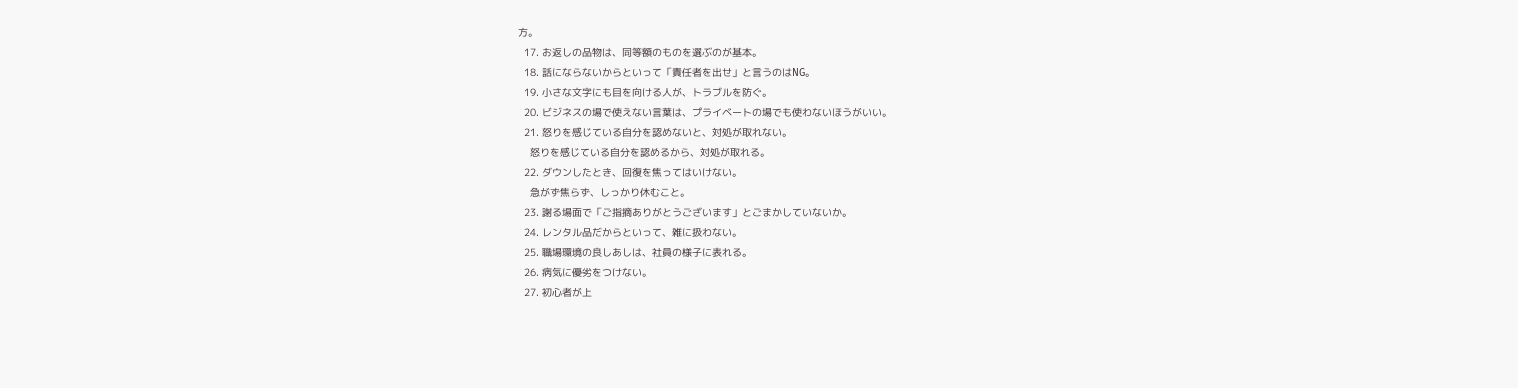方。
  17. お返しの品物は、同等額のものを選ぶのが基本。
  18. 話にならないからといって「責任者を出せ」と言うのはNG。
  19. 小さな文字にも目を向ける人が、トラブルを防ぐ。
  20. ビジネスの場で使えない言葉は、プライベートの場でも使わないほうがいい。
  21. 怒りを感じている自分を認めないと、対処が取れない。
    怒りを感じている自分を認めるから、対処が取れる。
  22. ダウンしたとき、回復を焦ってはいけない。
    急がず焦らず、しっかり休むこと。
  23. 謝る場面で「ご指摘ありがとうございます」とごまかしていないか。
  24. レンタル品だからといって、雑に扱わない。
  25. 職場環境の良しあしは、社員の様子に表れる。
  26. 病気に優劣をつけない。
  27. 初心者が上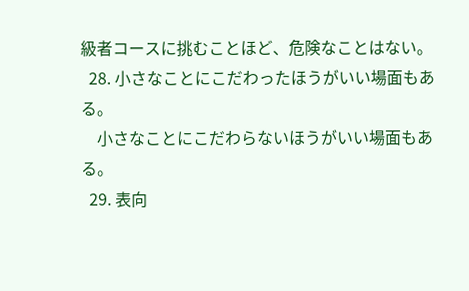級者コースに挑むことほど、危険なことはない。
  28. 小さなことにこだわったほうがいい場面もある。
    小さなことにこだわらないほうがいい場面もある。
  29. 表向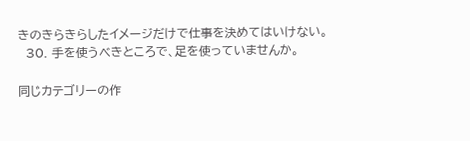きのきらきらしたイメージだけで仕事を決めてはいけない。
  30. 手を使うべきところで、足を使っていませんか。

同じカテゴリーの作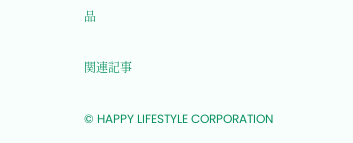品

関連記事

© HAPPY LIFESTYLE CORPORATION